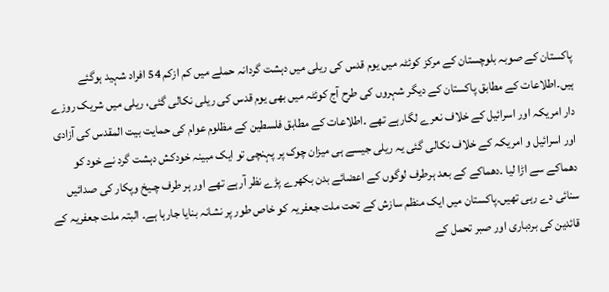پاکستان کے صوبہ بلوچستان کے مرکز کوئٹہ میں یوم قدس کی ریلی میں دہشت گردانہ حملے میں کم ازکم 54 افراد شہید ہوگئے ہیں۔اطلاعات کے مطابق پاکستان کے دیگر شہروں کی طرح آج کوئٹہ میں بھی یوم قدس کی ریلی نکالی گئی، ریلی میں شریک روزے دار امریکہ اور اسرائیل کے خلاف نعرے لگارہے تھے ۔اطلاعات کے مطابق فلسطین کے مظلوم عوام کی حمایت بیت المقدس کی آزادی اور اسرائیل و امریکہ کے خلاف نکالی گئی یہ ریلی جیسے ہی میزان چوک پر پہنچی تو ایک مبینہ خودکش دہشت گرد نے خود کو دھماکے سے اڑا لیا ۔دھماکے کے بعد ہرطرف لوگوں کے اعضائے بدن بکھرے پڑے نظر آرہے تھے اور ہر طرف چـیخ وپکار کی صدائیں سنائی دے رہی تھیں۔پاکستان میں ایک منظم سازش کے تحت ملت جعفریہ کو خاص طور پر نشانہ بنایا جارہا ہے۔ البتہ ملت جعفریہ کے قائدین کی بردباری اور صبر تحمل کے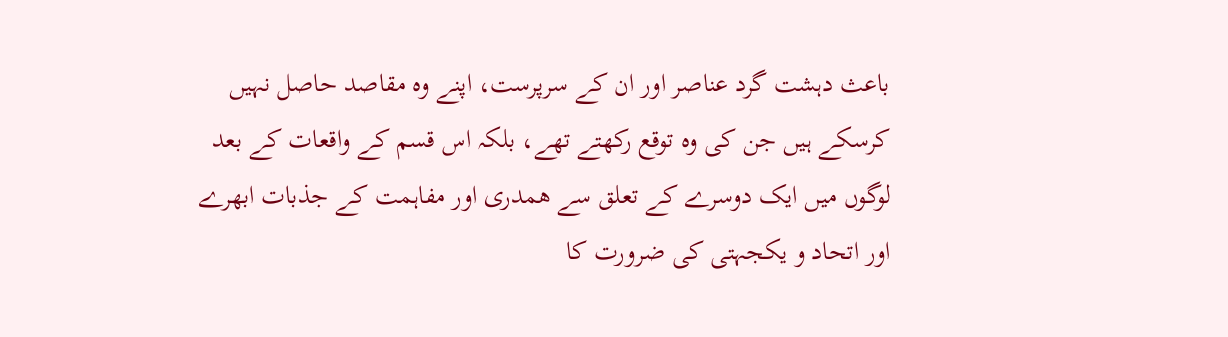باعث دہشت گرد عناصر اور ان کے سرپرست، اپنے وہ مقاصد حاصل نہیں کرسکے ہیں جن کی وہ توقع رکھتے تھے، بلکہ اس قسم کے واقعات کے بعد لوگوں میں ایک دوسرے کے تعلق سے همدری اور مفاہمت کے جذبات ابھرے اور اتحاد و یکجہتی کی ضرورت کا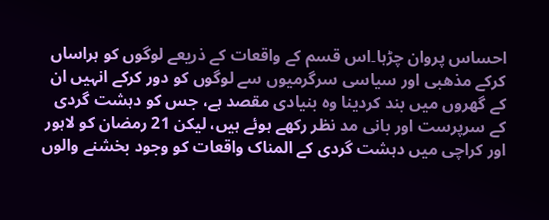احساس پروان چڑہا۔اس قسم کے واقعات کے ذریعے لوگوں کو ہراساں کرکے مذھبی اور سیاسی سرگرمیوں سے لوگوں کو دور کرکے انہیں ان کے گھروں میں بند کردینا وہ بنیادی مقصد ہے، جس کو دہشت گردی کے سرپرست اور بانی مد نظر رکھے ہوئے ہیں، لیکن 21 رمضان کو لاہور اور کراچی میں دہشت گردی کے المناک واقعات کو وجود بخشنے والوں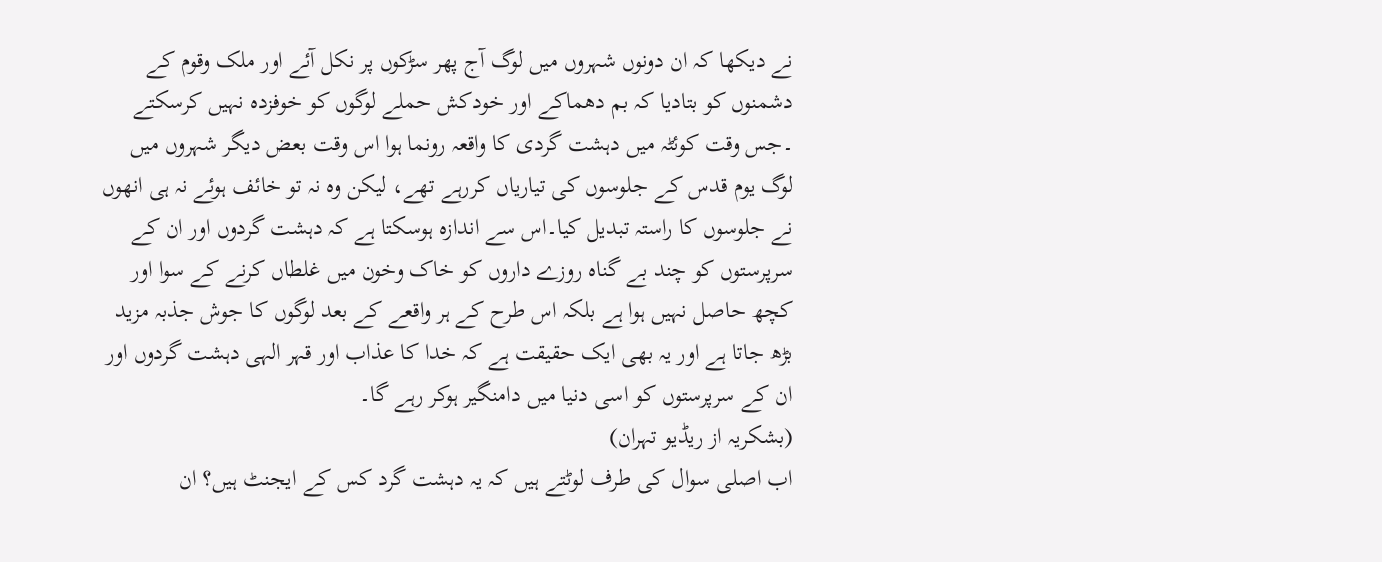نے دیکھا کہ ان دونوں شہروں میں لوگ آج پھر سڑکوں پر نکل آئے اور ملک وقوم کے دشمنوں کو بتادیا کہ بم دھماکے اور خودکش حملے لوگوں کو خوفزدہ نہیں کرسکتے ۔جس وقت کوئٹہ میں دہشت گردی کا واقعہ رونما ہوا اس وقت بعض دیگر شہروں میں لوگ یوم قدس کے جلوسوں کی تیاریاں کررہے تھے، لیکن وہ نہ تو خائف ہوئے نہ ہی انھوں نے جلوسوں کا راستہ تبدیل کیا۔اس سے اندازہ ہوسکتا ہے کہ دہشت گردوں اور ان کے سرپرستوں کو چند بے گناہ روزے داروں کو خاک وخون میں غلطاں کرنے کے سوا اور کچھ حاصل نہیں ہوا ہے بلکہ اس طرح کے ہر واقعے کے بعد لوگوں کا جوش جذبہ مزید بڑھ جاتا ہے اور یہ بھی ایک حقیقت ہے کہ خدا کا عذاب اور قہر الہی دہشت گردوں اور ان کے سرپرستوں کو اسی دنیا میں دامنگیر ہوکر رہے گا۔
(بشکریہ از ریڈیو تہران)
اب اصلی سوال کی طرف لوٹتے ہیں کہ یہ دہشت گرد کس کے ایجنٹ ہیں؟ ان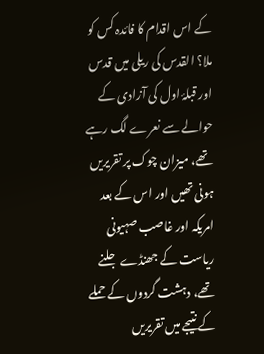کے اس اقدام کا فائدہ کس کو ملا؟ القدس کی ریلی میں قدس اور قبلۂ اول کی آزادی کے حوالے سے نعرے لگ رہے تھے، میزان چوک پر تقریریں ہونی تھیں اور اس کے بعد امریکہ اور غاصب صہیونی ریاست کے جھنڈے جلنے تھے، دہشت گردوں کے حملے کے نتیجے میں تقریریں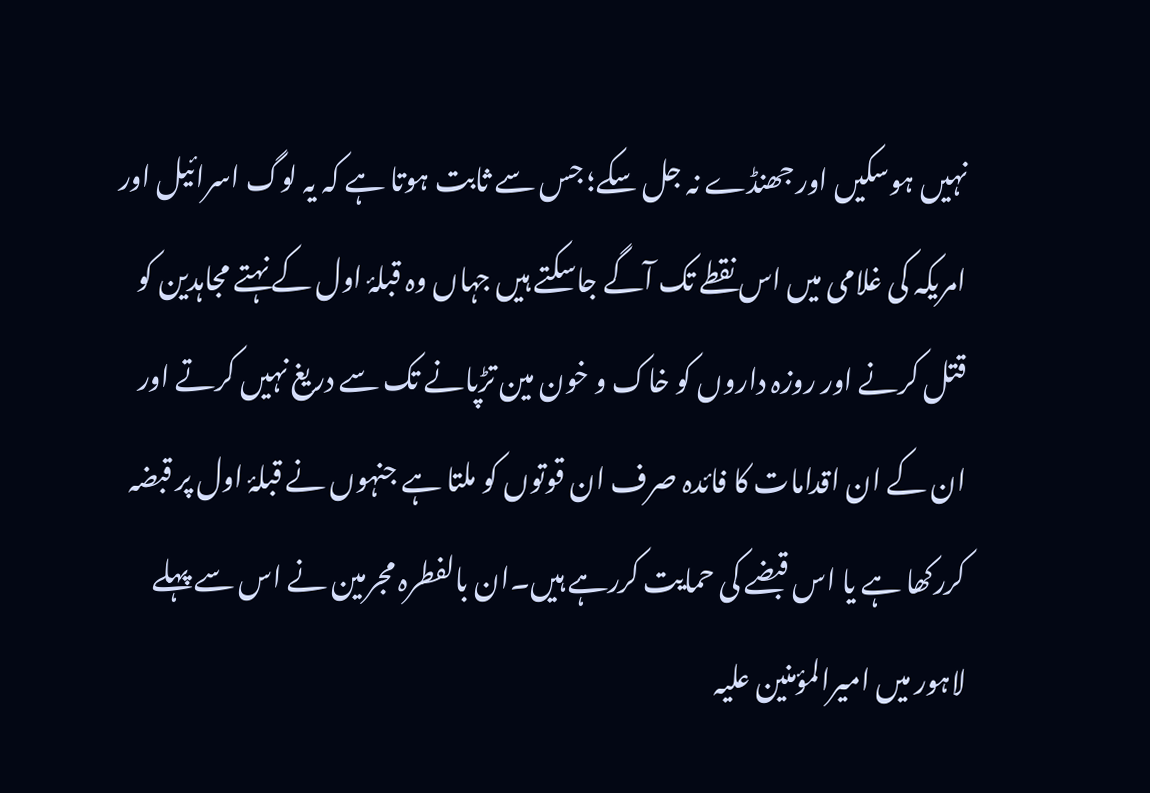نہیں ہوسکیں اور جھنڈے نہ جل سکے؛ جس سے ثابت ہوتا ہے کہ یہ لوگ اسرائیل اور امریکہ کی غلامی میں اس نقطے تک آگے جاسکتے ہیں جہاں وہ قبلۂ اول کے نہتے مجاہدین کو قتل کرنے اور روزہ داروں کو خاک و خون مین تڑپانے تک سے دریغ نہیں کرتے اور ان کے ان اقدامات کا فائدہ صرف ان قوتوں کو ملتا ہے جنہوں نے قبلۂ اول پر قبضہ کررکھا ہے یا اس قبضے کی حمایت کررہے ہیں۔ان بالفطرہ مجرمین نے اس سے پہلے لاہور میں امیرالمؤمنین علیہ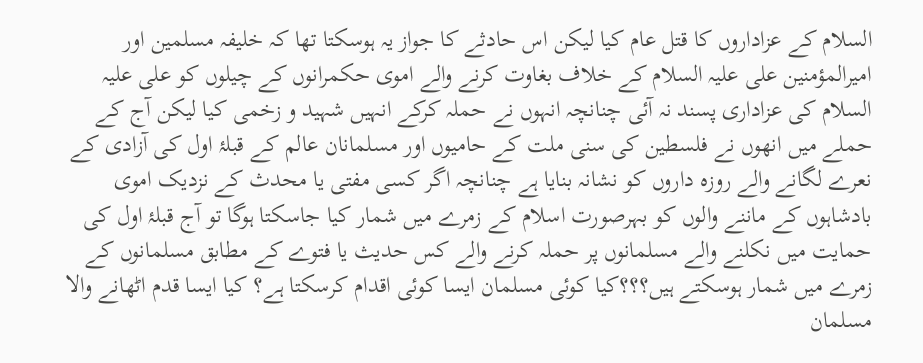السلام کے عزاداروں کا قتل عام کیا لیکن اس حادثے کا جواز یہ ہوسکتا تھا کہ خلیفہ مسلمین اور امیرالمؤمنین علی علیہ السلام کے خلاف بغاوت کرنے والے اموی حکمرانوں کے چیلوں کو علی علیہ السلام کی عزاداری پسند نہ آئی چنانچہ انہوں نے حملہ کرکے انہیں شہید و زخمی کیا لیکن آج کے حملے میں انھوں نے فلسطین کی سنی ملت کے حامیوں اور مسلمانان عالم کے قبلۂ اول کی آزادی کے نعرے لگانے والے روزہ داروں کو نشانہ بنایا ہے چنانچہ اگر کسی مفتی یا محدث کے نزدیک اموی بادشاہوں کے ماننے والوں کو بہرصورت اسلام کے زمرے میں شمار کیا جاسکتا ہوگا تو آج قبلۂ اول کی حمایت میں نکلنے والے مسلمانوں پر حملہ کرنے والے کس حدیث یا فتوے کے مطابق مسلمانوں کے زمرے میں شمار ہوسکتے ہیں؟؟؟کیا کوئی مسلمان ایسا کوئی اقدام کرسکتا ہے؟ کیا ایسا قدم اٹھانے والا مسلمان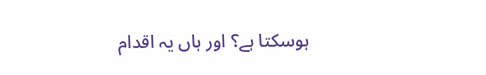ہوسکتا ہے؟ اور ہاں یہ اقدام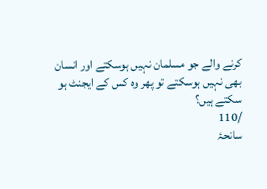کرنے والے جو مسلمان نہیں ہوسکتے اور انسان بھی نہیں ہوسکتے تو پھر وہ کس کے ایجنٹ ہو سکتے ہیں؟
/110
سانحۂ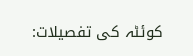کوئٹہ کی تفصیلات: